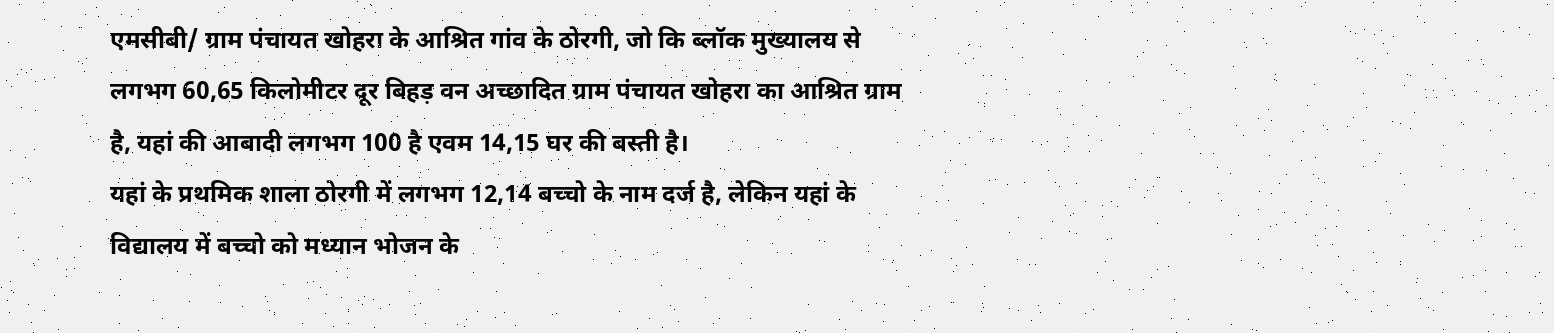एमसीबी/ ग्राम पंचायत खोहरा के आश्रित गांव के ठोरगी, जो कि ब्लॉक मुख्यालय से लगभग 60,65 किलोमीटर दूर बिहड़ वन अच्छादित ग्राम पंचायत खोहरा का आश्रित ग्राम है, यहां की आबादी लगभग 100 है एवम 14,15 घर की बस्ती है।
यहां के प्रथमिक शाला ठोरगी में लगभग 12,14 बच्चो के नाम दर्ज है, लेकिन यहां के विद्यालय में बच्चो को मध्यान भोजन के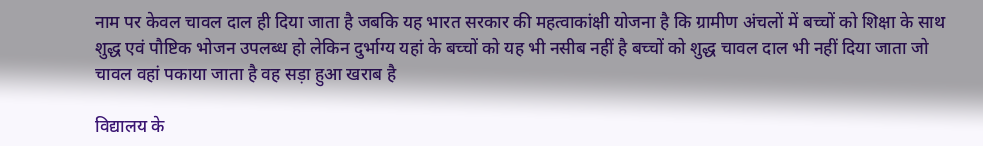नाम पर केवल चावल दाल ही दिया जाता है जबकि यह भारत सरकार की महत्वाकांक्षी योजना है कि ग्रामीण अंचलों में बच्चों को शिक्षा के साथ शुद्ध एवं पौष्टिक भोजन उपलब्ध हो लेकिन दुर्भाग्य यहां के बच्चों को यह भी नसीब नहीं है बच्चों को शुद्ध चावल दाल भी नहीं दिया जाता जो चावल वहां पकाया जाता है वह सड़ा हुआ खराब है

विद्यालय के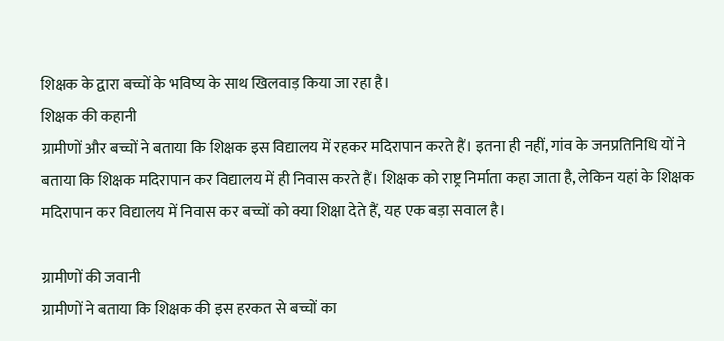शिक्षक के द्वारा बच्चों के भविष्य के साथ खिलवाड़ किया जा रहा है।
शिक्षक की कहानी
ग्रामीणों और बच्चों ने बताया कि शिक्षक इस विद्यालय में रहकर मदिरापान करते हैं। इतना ही नहीं, गांव के जनप्रतिनिधि यों ने बताया कि शिक्षक मदिरापान कर विद्यालय में ही निवास करते हैं। शिक्षक को राष्ट्र निर्माता कहा जाता है, लेकिन यहां के शिक्षक मदिरापान कर विद्यालय में निवास कर बच्चों को क्या शिक्षा देते हैं, यह एक बड़ा सवाल है।

ग्रामीणों की जवानी
ग्रामीणों ने बताया कि शिक्षक की इस हरकत से बच्चों का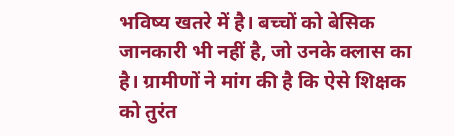भविष्य खतरे में है। बच्चों को बेसिक जानकारी भी नहीं है, जो उनके क्लास का है। ग्रामीणों ने मांग की है कि ऐसे शिक्षक को तुरंत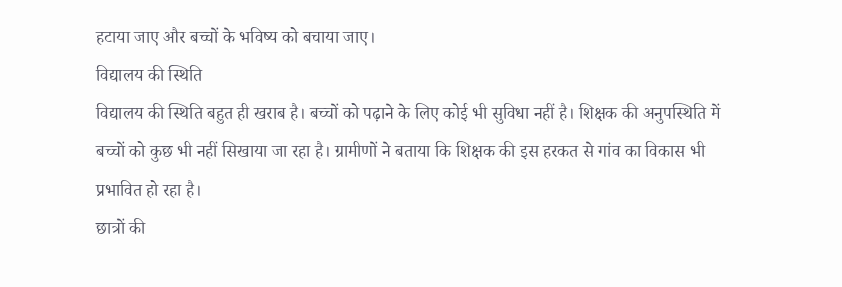हटाया जाए और बच्चों के भविष्य को बचाया जाए।
विद्यालय की स्थिति
विद्यालय की स्थिति बहुत ही खराब है। बच्चों को पढ़ाने के लिए कोई भी सुविधा नहीं है। शिक्षक की अनुपस्थिति में बच्चों को कुछ भी नहीं सिखाया जा रहा है। ग्रामीणों ने बताया कि शिक्षक की इस हरकत से गांव का विकास भी प्रभावित हो रहा है।
छात्रों की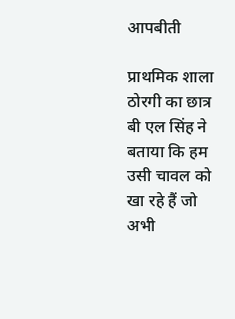आपबीती

प्राथमिक शाला ठोरगी का छात्र बी एल सिंह ने बताया कि हम उसी चावल को खा रहे हैं जो अभी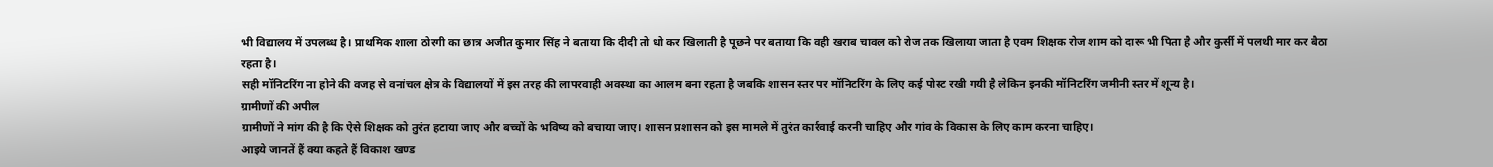भी विद्यालय में उपलब्ध है। प्राथमिक शाला ठोरगी का छात्र अजीत कुमार सिंह ने बताया कि दीदी तो धो कर खिलाती है पूछने पर बताया कि वही खराब चावल को रोज तक खिलाया जाता है एवम शिक्षक रोज शाम को दारू भी पिता है और कुर्सी में पलथी मार कर बैठा रहता है।
सही मॉनिटरिंग ना होने की वजह से वनांचल क्षेत्र के विद्यालयों में इस तरह की लापरवाही अवस्था का आलम बना रहता है जबकि शासन स्तर पर मॉनिटरिंग के लिए कई पोस्ट रखी गयी है लेकिन इनकी मॉनिटरिंग जमीनी स्तर में शून्य है।
ग्रामीणों की अपील
ग्रामीणों ने मांग की है कि ऐसे शिक्षक को तुरंत हटाया जाए और बच्चों के भविष्य को बचाया जाए। शासन प्रशासन को इस मामले में तुरंत कार्रवाई करनी चाहिए और गांव के विकास के लिए काम करना चाहिए।
आइये जानतें हैं क्या कहते हैं विकाश खण्ड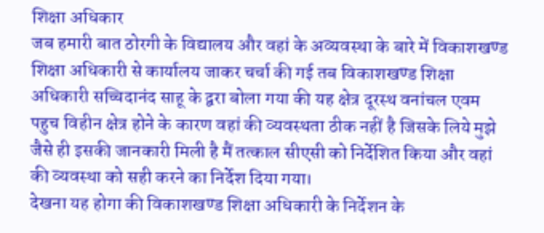शिक्षा अधिकार
जब हमारी बात ठोरगी के विद्यालय और वहां के अव्यवस्था के बारे में विकाशखण्ड शिक्षा अधिकारी से कार्यालय जाकर चर्चा की गई तब विकाशखण्ड शिक्षा अधिकारी सच्चिदानंद साहू के द्वरा बोला गया की यह क्षेत्र दूरस्थ वनांचल एवम पहुच विहीन क्षेत्र होने के कारण वहां की व्यवस्थता ठीक नहीं है जिसके लिये मुझे जैसे ही इसकी जानकारी मिली है मैं तत्काल सीएसी को निर्देशित किया और वहां की व्यवस्था को सही करने का निर्देश दिया गया।
देखना यह होगा की विकाशखण्ड शिक्षा अधिकारी के निर्देशन के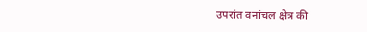उपरांत वनांचल क्षेत्र की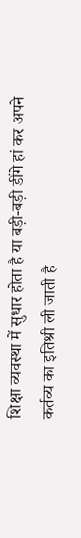शिक्षा व्यवस्था में सुधार होता है या बड़ी-बड़ी डींगे हां कर अपने कर्तव्य का इतिश्री ली जाती है